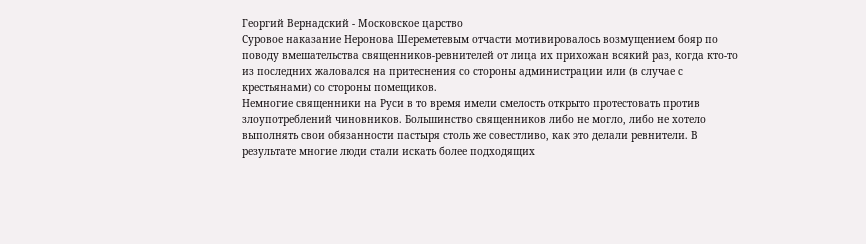Георгий Вернадский - Московское царство
Суровое наказание Неронова Шереметевым отчасти мотивировалось возмущением бояр по поводу вмешательства священников-ревнителей от лица их прихожан всякий раз, когда кто-то из последних жаловался на притеснения со стороны администрации или (в случае с крестьянами) со стороны помещиков.
Немногие священники на Руси в то время имели смелость открыто протестовать против злоупотреблений чиновников. Большинство священников либо не могло, либо не хотело выполнять свои обязанности пастыря столь же совестливо, как это делали ревнители. В результате многие люди стали искать более подходящих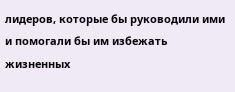лидеров, которые бы руководили ими и помогали бы им избежать жизненных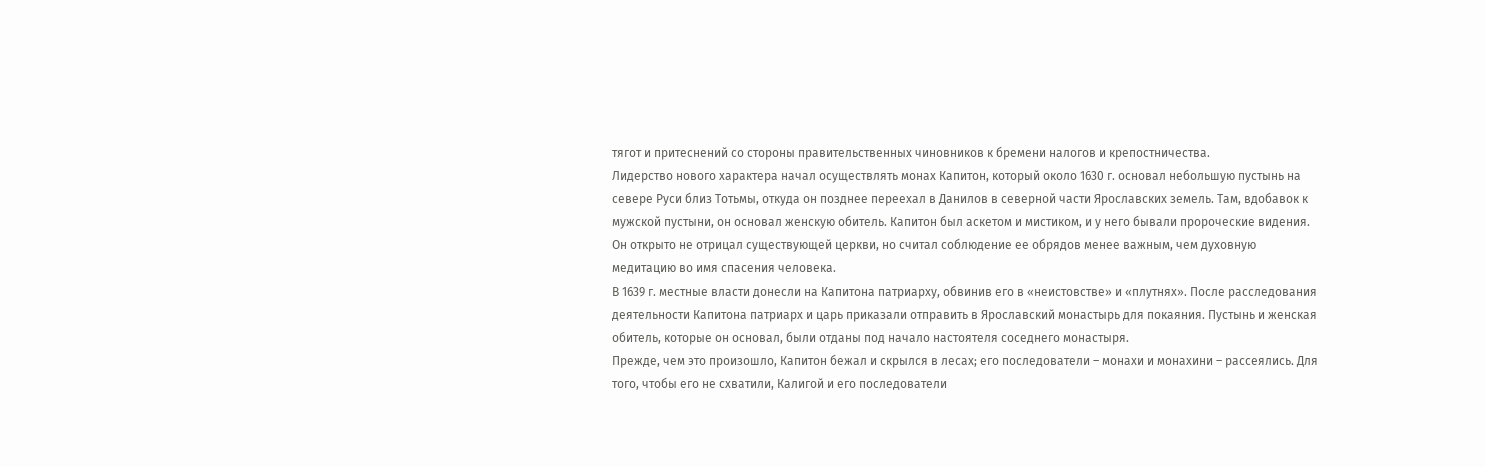тягот и притеснений со стороны правительственных чиновников к бремени налогов и крепостничества.
Лидерство нового характера начал осуществлять монах Капитон, который около 1630 г. основал небольшую пустынь на севере Руси близ Тотьмы, откуда он позднее переехал в Данилов в северной части Ярославских земель. Там, вдобавок к мужской пустыни, он основал женскую обитель. Капитон был аскетом и мистиком, и у него бывали пророческие видения. Он открыто не отрицал существующей церкви, но считал соблюдение ее обрядов менее важным, чем духовную медитацию во имя спасения человека.
В 1639 г. местные власти донесли на Капитона патриарху, обвинив его в «неистовстве» и «плутнях». После расследования деятельности Капитона патриарх и царь приказали отправить в Ярославский монастырь для покаяния. Пустынь и женская обитель, которые он основал, были отданы под начало настоятеля соседнего монастыря.
Прежде, чем это произошло, Капитон бежал и скрылся в лесах; его последователи – монахи и монахини – рассеялись. Для того, чтобы его не схватили, Калигой и его последователи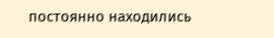постоянно находились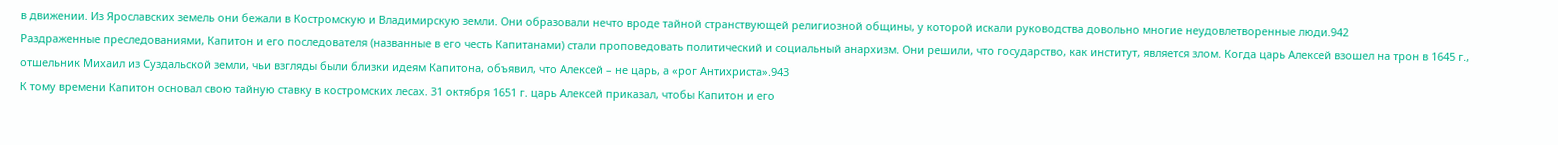в движении. Из Ярославских земель они бежали в Костромскую и Владимирскую земли. Они образовали нечто вроде тайной странствующей религиозной общины, у которой искали руководства довольно многие неудовлетворенные люди.942
Раздраженные преследованиями, Капитон и его последователя (названные в его честь Капитанами) стали проповедовать политический и социальный анархизм. Они решили, что государство, как институт, является злом. Когда царь Алексей взошел на трон в 1645 г., отшельник Михаил из Суздальской земли, чьи взгляды были близки идеям Капитона, объявил, что Алексей – не царь, а «рог Антихриста».943
К тому времени Капитон основал свою тайную ставку в костромских лесах. 31 октября 1651 г. царь Алексей приказал, чтобы Капитон и его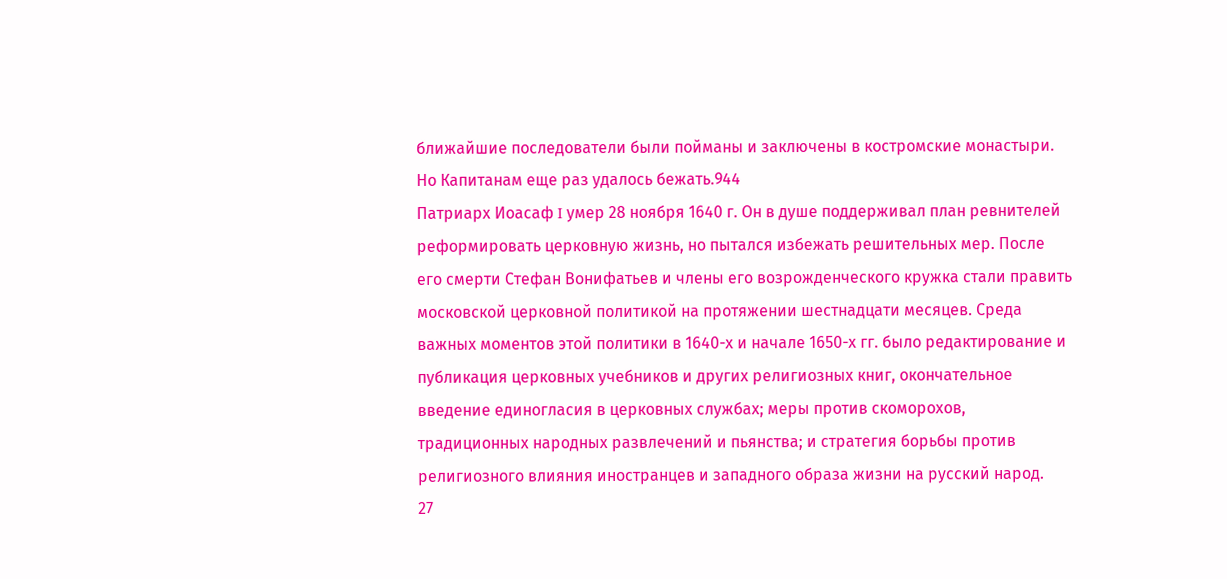ближайшие последователи были пойманы и заключены в костромские монастыри. Но Капитанам еще раз удалось бежать.944
Патриарх Иоасаф I умер 28 ноября 1640 г. Он в душе поддерживал план ревнителей реформировать церковную жизнь, но пытался избежать решительных мер. После его смерти Стефан Вонифатьев и члены его возрожденческого кружка стали править московской церковной политикой на протяжении шестнадцати месяцев. Среда важных моментов этой политики в 1640-х и начале 1650-х гг. было редактирование и публикация церковных учебников и других религиозных книг, окончательное введение единогласия в церковных службах; меры против скоморохов, традиционных народных развлечений и пьянства; и стратегия борьбы против религиозного влияния иностранцев и западного образа жизни на русский народ.
27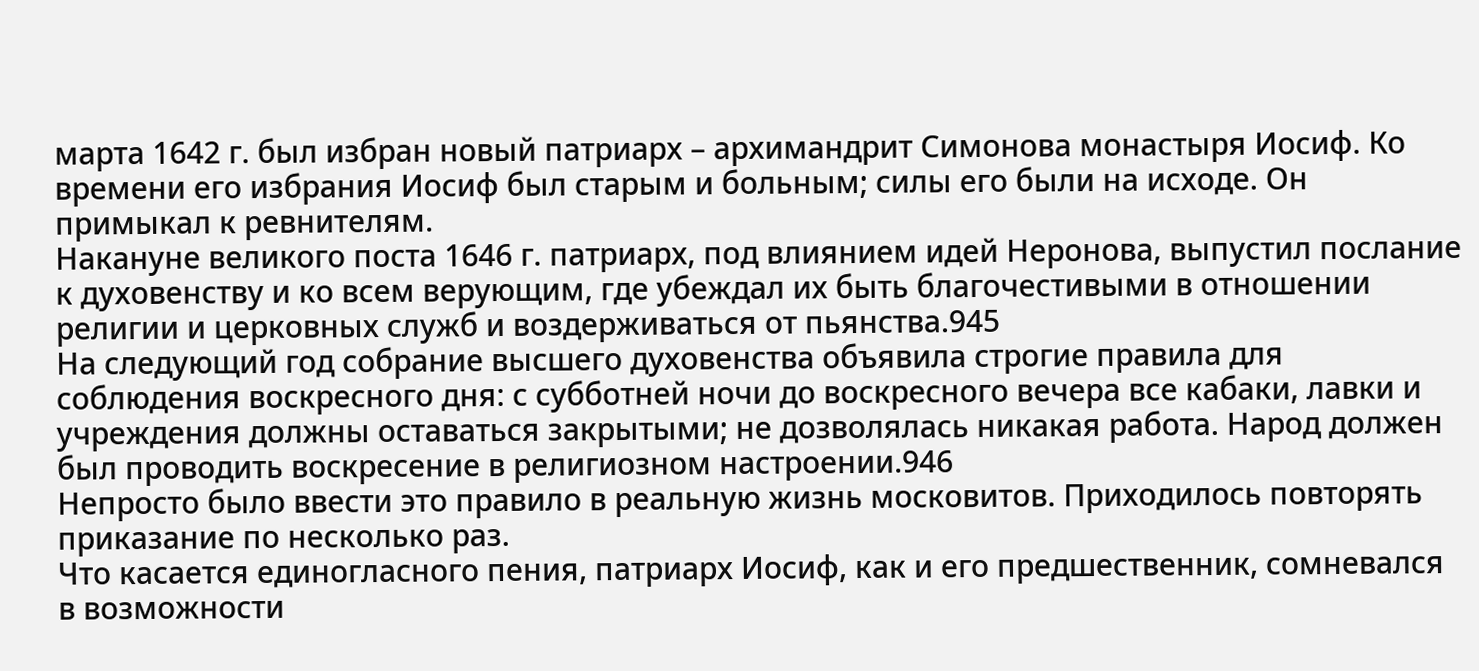марта 1642 г. был избран новый патриарх – архимандрит Симонова монастыря Иосиф. Ко времени его избрания Иосиф был старым и больным; силы его были на исходе. Он примыкал к ревнителям.
Накануне великого поста 1646 г. патриарх, под влиянием идей Неронова, выпустил послание к духовенству и ко всем верующим, где убеждал их быть благочестивыми в отношении религии и церковных служб и воздерживаться от пьянства.945
На следующий год собрание высшего духовенства объявила строгие правила для соблюдения воскресного дня: с субботней ночи до воскресного вечера все кабаки, лавки и учреждения должны оставаться закрытыми; не дозволялась никакая работа. Народ должен был проводить воскресение в религиозном настроении.946
Непросто было ввести это правило в реальную жизнь московитов. Приходилось повторять приказание по несколько раз.
Что касается единогласного пения, патриарх Иосиф, как и его предшественник, сомневался в возможности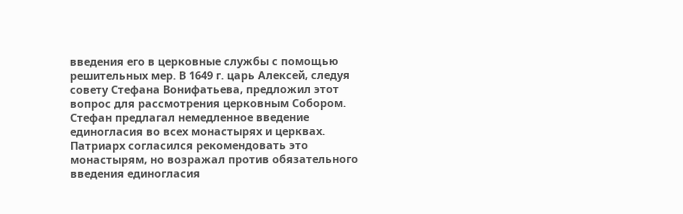введения его в церковные службы с помощью решительных мер. В 1649 г. царь Алексей, следуя совету Стефана Вонифатьева, предложил этот вопрос для рассмотрения церковным Собором. Стефан предлагал немедленное введение единогласия во всех монастырях и церквах. Патриарх согласился рекомендовать это монастырям, но возражал против обязательного введения единогласия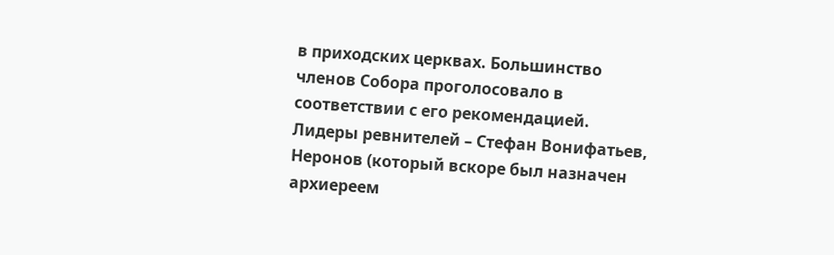в приходских церквах. Большинство членов Собора проголосовало в соответствии с его рекомендацией. Лидеры ревнителей – Стефан Вонифатьев, Неронов (который вскоре был назначен архиереем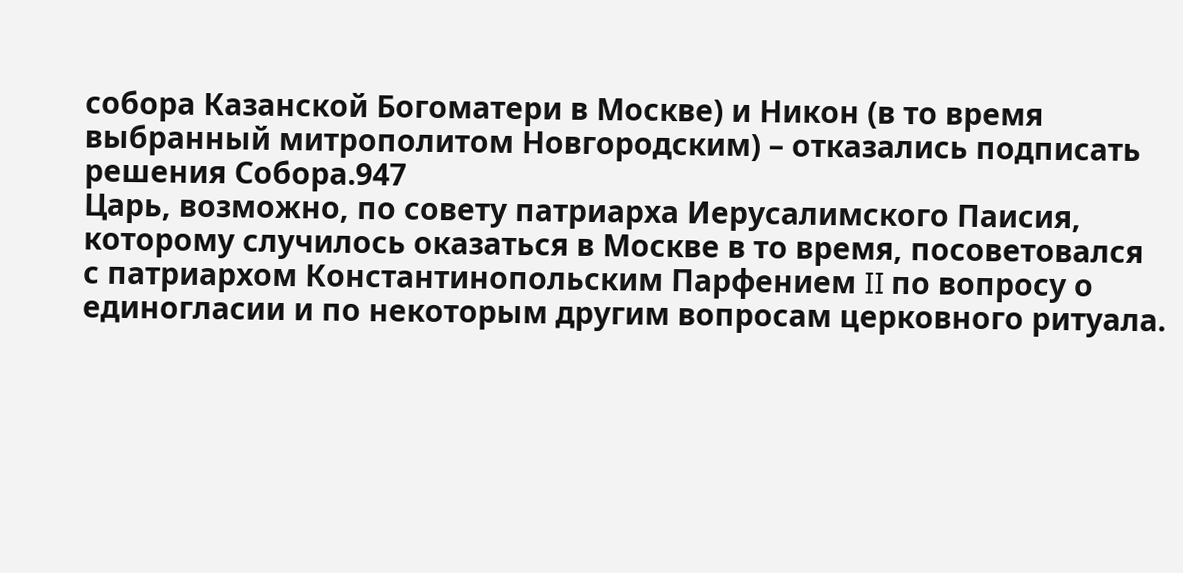собора Казанской Богоматери в Москве) и Никон (в то время выбранный митрополитом Новгородским) – отказались подписать решения Собора.947
Царь, возможно, по совету патриарха Иерусалимского Паисия, которому случилось оказаться в Москве в то время, посоветовался с патриархом Константинопольским Парфением II по вопросу о единогласии и по некоторым другим вопросам церковного ритуала.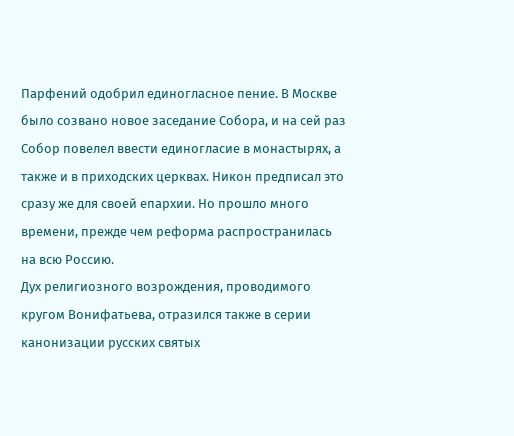Парфений одобрил единогласное пение. В Москве было созвано новое заседание Собора, и на сей раз Собор повелел ввести единогласие в монастырях, а также и в приходских церквах. Никон предписал это сразу же для своей епархии. Но прошло много времени, прежде чем реформа распространилась на всю Россию.
Дух религиозного возрождения, проводимого кругом Вонифатьева, отразился также в серии канонизации русских святых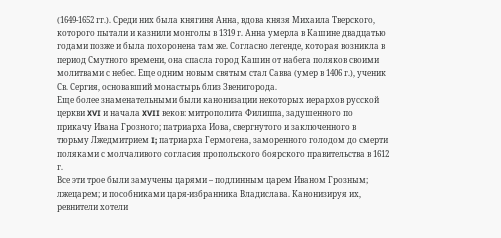(1649-1652 гг.). Среди них была княгиня Анна, вдова князя Михаила Тверского, которого пытали и казнили монголы в 1319 г. Анна умерла в Кашине двадцатью годами позже и была похоронена там же. Согласно легенде, которая возникла в период Смутного времени, она спасла город Кашин от набега поляков своими молитвами с небес. Еще одним новым святым стал Савва (умер в 1406 г.), ученик Св. Сергия, основавший монастырь близ Звенигорода.
Еще более знаменательными были канонизации некоторых иерархов русской церкви XVI и начала XVII веков: митрополита Филиппа, задушенного по прикачу Ивана Грозного; патриарха Иова, свергнутого и заключенного в тюрьму Лжедмитрием I; патриарха Гермогена, заморенного голодом до смерти поляками с молчаливого согласия пропольского боярского правительства в 1612 г.
Все эти трое были замучены царями – подлинным царем Иваном Грозным; лжецарем; и пособниками царя-избранника Владислава. Канонизируя их, ревнители хотели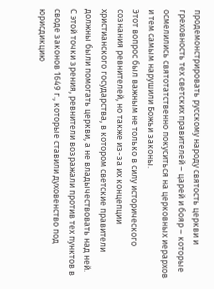продемонстрировать русскому народу святость церкви и греховность тех светских правителей – царей и бояр – которые осмелились святотатственно покуситься на церковных иерархов и тем самым нарушили Божьи законы.
Этот вопрос был важным не только в силу исторического сознания ревнителей, но также из-за их концепции христианского государства, в котором светские правители должны были помогать церкви, а не владычествовать над ней.
С этой точки зрения, ревнители возражали против тех пунктов в своде законов 1649 г., которые ставили духовенство под юрисдикцию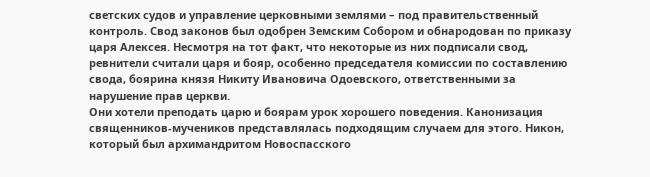светских судов и управление церковными землями – под правительственный контроль. Свод законов был одобрен Земским Собором и обнародован по приказу царя Алексея. Несмотря на тот факт, что некоторые из них подписали свод, ревнители считали царя и бояр, особенно председателя комиссии по составлению свода, боярина князя Никиту Ивановича Одоевского, ответственными за нарушение прав церкви.
Они хотели преподать царю и боярам урок хорошего поведения. Канонизация священников-мучеников представлялась подходящим случаем для этого. Никон, который был архимандритом Новоспасского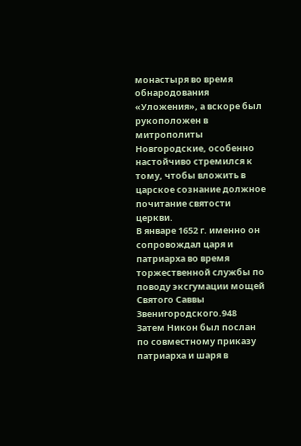монастыря во время обнародования «Уложения», а вскоре был рукоположен в митрополиты Новгородские, особенно настойчиво стремился к тому, чтобы вложить в царское сознание должное почитание святости церкви.
В январе 1652 г. именно он сопровождал царя и патриарха во время торжественной службы по поводу эксгумации мощей Святого Саввы Звенигородского.948
Затем Никон был послан по совместному приказу патриарха и шаря в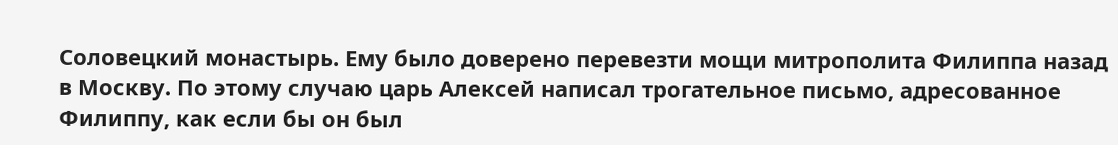Соловецкий монастырь. Ему было доверено перевезти мощи митрополита Филиппа назад в Москву. По этому случаю царь Алексей написал трогательное письмо, адресованное Филиппу, как если бы он был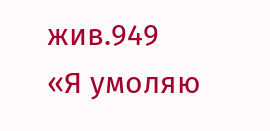жив.949
«Я умоляю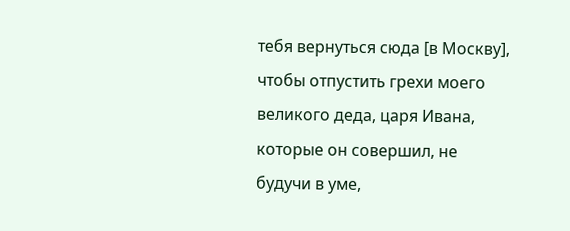тебя вернуться сюда [в Москву], чтобы отпустить грехи моего великого деда, царя Ивана, которые он совершил, не будучи в уме,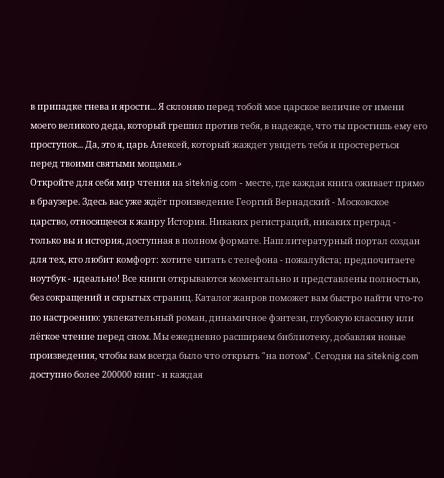в припадке гнева и ярости... Я склоняю перед тобой мое царское величие от имени моего великого деда, который грешил против тебя, в надежде, что ты простишь ему его проступок... Да, это я, царь Алексей, который жаждет увидеть тебя и простереться перед твоими святыми мощами.»
Откройте для себя мир чтения на siteknig.com - месте, где каждая книга оживает прямо в браузере. Здесь вас уже ждёт произведение Георгий Вернадский - Московское царство, относящееся к жанру История. Никаких регистраций, никаких преград - только вы и история, доступная в полном формате. Наш литературный портал создан для тех, кто любит комфорт: хотите читать с телефона - пожалуйста; предпочитаете ноутбук - идеально! Все книги открываются моментально и представлены полностью, без сокращений и скрытых страниц. Каталог жанров поможет вам быстро найти что-то по настроению: увлекательный роман, динамичное фэнтези, глубокую классику или лёгкое чтение перед сном. Мы ежедневно расширяем библиотеку, добавляя новые произведения, чтобы вам всегда было что открыть "на потом". Сегодня на siteknig.com доступно более 200000 книг - и каждая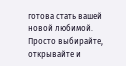готова стать вашей новой любимой. Просто выбирайте, открывайте и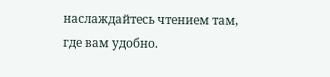наслаждайтесь чтением там, где вам удобно.